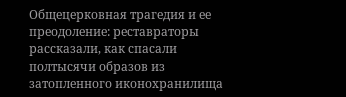Общецерковная трагедия и ее преодоление: реставраторы рассказали, как спасали полтысячи образов из затопленного иконохранилища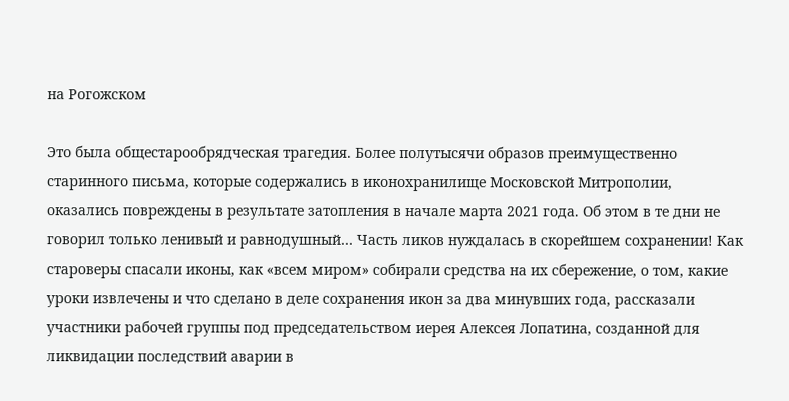на Рогожском

Это была общестарообрядческая трагедия. Более полутысячи образов преимущественно старинного письма, которые содержались в иконохранилище Московской Митрополии, оказались повреждены в результате затопления в начале марта 2021 года. Об этом в те дни не говорил только ленивый и равнодушный… Часть ликов нуждалась в скорейшем сохранении! Как староверы спасали иконы, как «всем миром» собирали средства на их сбережение, о том, какие уроки извлечены и что сделано в деле сохранения икон за два минувших года, рассказали участники рабочей группы под председательством иерея Алексея Лопатина, созданной для ликвидации последствий аварии в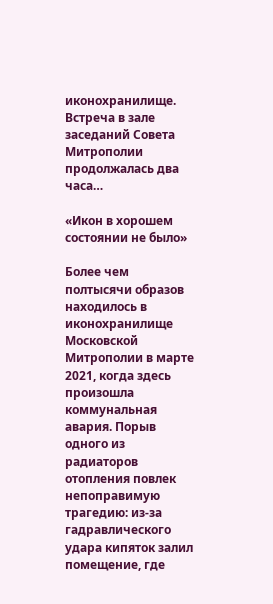иконохранилище. Встреча в зале заседаний Совета Митрополии продолжалась два часа…

«Икон в хорошем состоянии не было»

Более чем полтысячи образов находилось в иконохранилище Московской Митрополии в марте 2021, когда здесь произошла коммунальная авария. Порыв одного из радиаторов отопления повлек непоправимую трагедию: из-за гадравлического удара кипяток залил помещение, где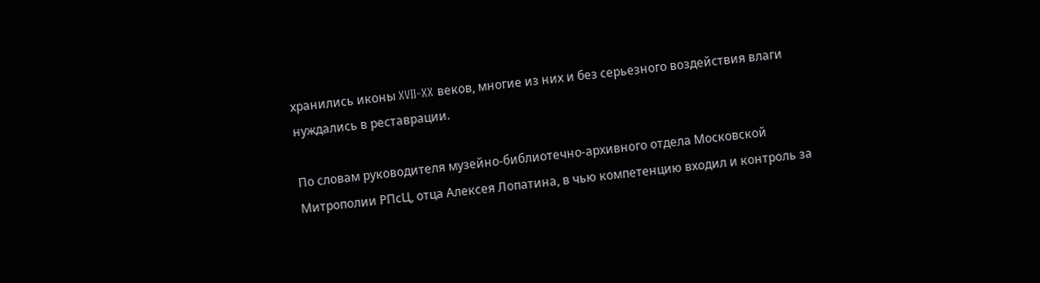хранились иконы XVII-XX веков, многие из них и без серьезного воздействия влаги нуждались в реставрации.

По словам руководителя музейно-библиотечно-архивного отдела Московской Митрополии РПсЦ, отца Алексея Лопатина, в чью компетенцию входил и контроль за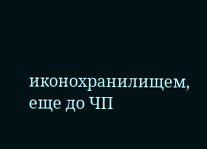иконохранилищем, еще до ЧП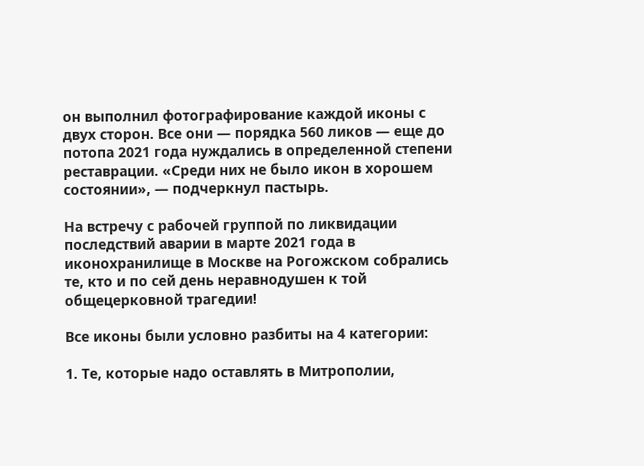он выполнил фотографирование каждой иконы с двух сторон. Все они — порядка 560 ликов — еще до потопа 2021 года нуждались в определенной степени реставрации. «Среди них не было икон в хорошем состоянии», — подчеркнул пастырь.

На встречу с рабочей группой по ликвидации последствий аварии в марте 2021 года в иконохранилище в Москве на Рогожском собрались те, кто и по сей день неравнодушен к той общецерковной трагедии!

Все иконы были условно разбиты на 4 категории:

1. Те, которые надо оставлять в Митрополии,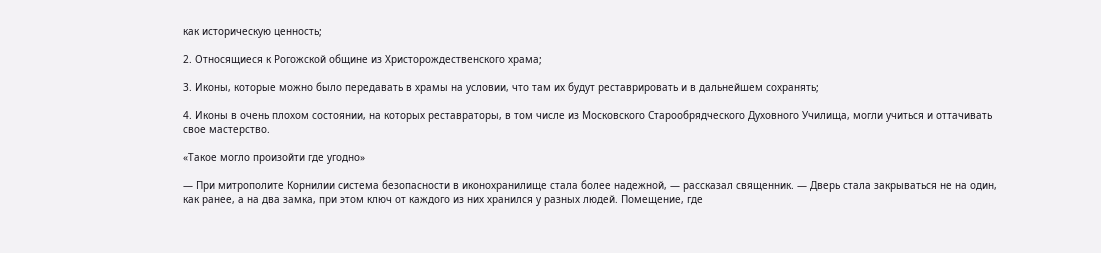как историческую ценность;

2. Относящиеся к Рогожской общине из Христорождественского храма;

3. Иконы, которые можно было передавать в храмы на условии, что там их будут реставрировать и в дальнейшем сохранять;

4. Иконы в очень плохом состоянии, на которых реставраторы, в том числе из Московского Старообрядческого Духовного Училища, могли учиться и оттачивать свое мастерство.

«Такое могло произойти где угодно»

— При митрополите Корнилии система безопасности в иконохранилище стала более надежной, — рассказал священник. — Дверь стала закрываться не на один, как ранее, а на два замка, при этом ключ от каждого из них хранился у разных людей. Помещение, где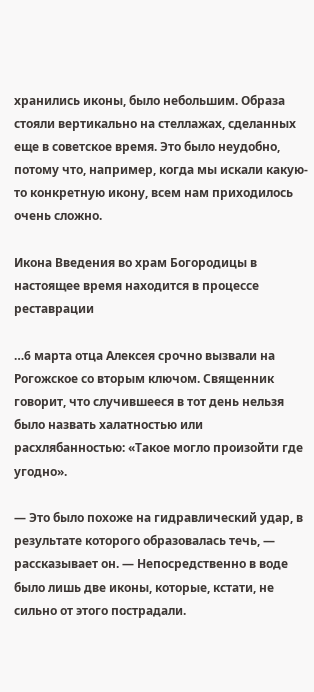хранились иконы, было небольшим. Образа стояли вертикально на стеллажах, сделанных еще в советское время. Это было неудобно, потому что, например, когда мы искали какую-то конкретную икону, всем нам приходилось очень сложно.

Икона Введения во храм Богородицы в настоящее время находится в процессе реставрации

…6 марта отца Алексея срочно вызвали на Рогожское со вторым ключом. Священник говорит, что случившееся в тот день нельзя было назвать халатностью или расхлябанностью: «Такое могло произойти где угодно».

— Это было похоже на гидравлический удар, в результате которого образовалась течь, — рассказывает он. — Непосредственно в воде было лишь две иконы, которые, кстати, не сильно от этого пострадали.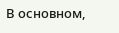В основном,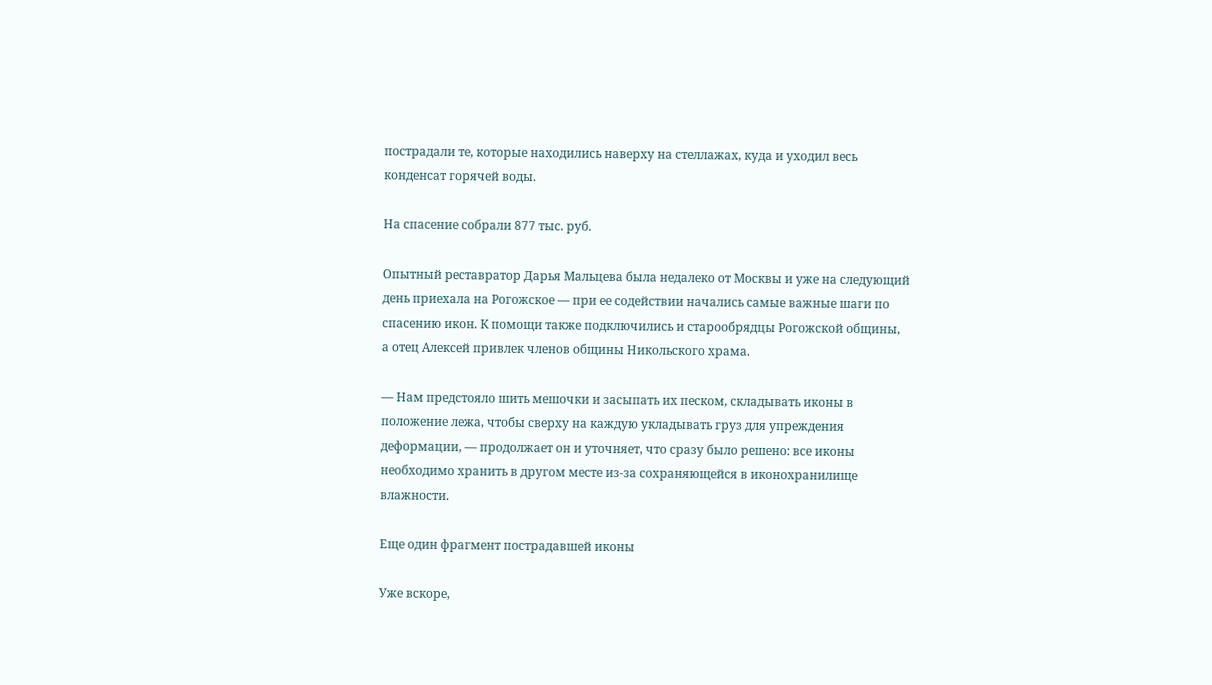пострадали те, которые находились наверху на стеллажах, куда и уходил весь конденсат горячей воды.

На спасение собрали 877 тыс. руб.

Опытный реставратор Дарья Мальцева была недалеко от Москвы и уже на следующий день приехала на Рогожское — при ее содействии начались самые важные шаги по спасению икон. К помощи также подключились и старообрядцы Рогожской общины, а отец Алексей привлек членов общины Никольского храма.

— Нам предстояло шить мешочки и засыпать их песком, складывать иконы в положение лежа, чтобы сверху на каждую укладывать груз для упреждения деформации, — продолжает он и уточняет, что сразу было решено: все иконы необходимо хранить в другом месте из-за сохраняющейся в иконохранилище влажности.

Еще один фрагмент пострадавшей иконы

Уже вскоре,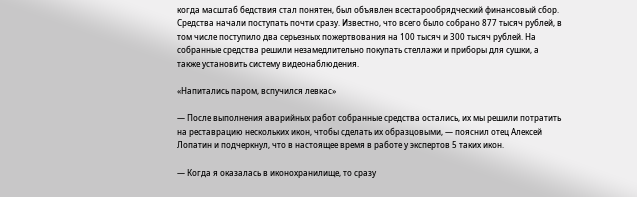когда масштаб бедствия стал понятен, был объявлен всестарообрядческий финансовый сбор. Средства начали поступать почти сразу. Известно, что всего было собрано 877 тысяч рублей, в том числе поступило два серьезных пожертвования на 100 тысяч и 300 тысяч рублей. На собранные средства решили незамедлительно покупать стеллажи и приборы для сушки, а также установить систему видеонаблюдения.

«Напитались паром, вспучился левкас»

— После выполнения аварийных работ собранные средства остались, их мы решили потратить на реставрацию нескольких икон, чтобы сделать их образцовыми, — пояснил отец Алексей Лопатин и подчеркнул, что в настоящее время в работе у экспертов 5 таких икон.

— Когда я оказалась в иконохранилище, то сразу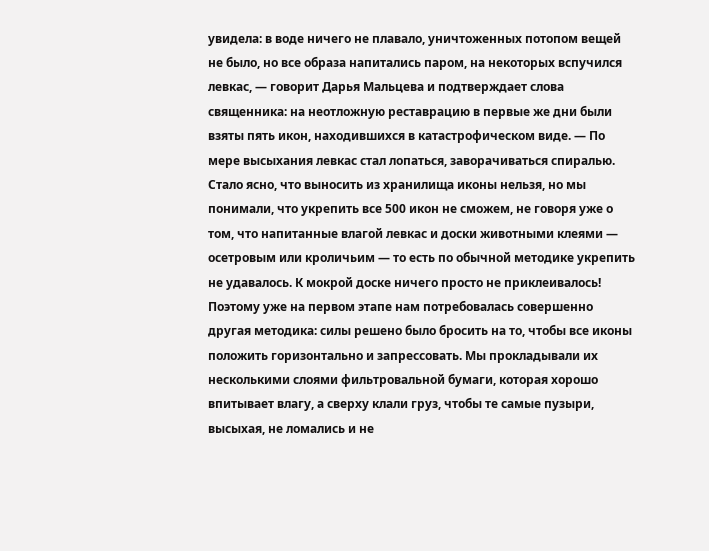увидела: в воде ничего не плавало, уничтоженных потопом вещей не было, но все образа напитались паром, на некоторых вспучился левкас, — говорит Дарья Мальцева и подтверждает слова священника: на неотложную реставрацию в первые же дни были взяты пять икон, находившихся в катастрофическом виде. — По мере высыхания левкас стал лопаться, заворачиваться спиралью. Стало ясно, что выносить из хранилища иконы нельзя, но мы понимали, что укрепить все 500 икон не сможем, не говоря уже о том, что напитанные влагой левкас и доски животными клеями — осетровым или кроличьим — то есть по обычной методике укрепить не удавалось. К мокрой доске ничего просто не приклеивалось! Поэтому уже на первом этапе нам потребовалась совершенно другая методика: силы решено было бросить на то, чтобы все иконы положить горизонтально и запрессовать. Мы прокладывали их несколькими слоями фильтровальной бумаги, которая хорошо впитывает влагу, а сверху клали груз, чтобы те самые пузыри, высыхая, не ломались и не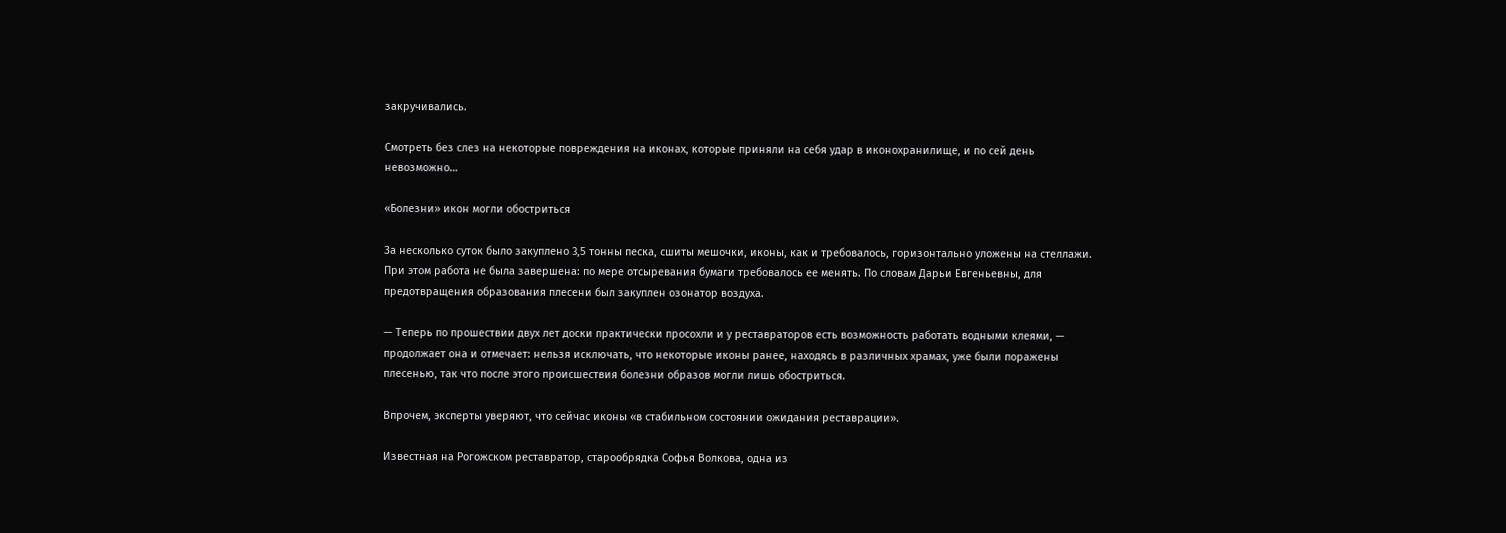закручивались.

Смотреть без слез на некоторые повреждения на иконах, которые приняли на себя удар в иконохранилище, и по сей день невозможно…

«Болезни» икон могли обостриться

За несколько суток было закуплено 3,5 тонны песка, сшиты мешочки, иконы, как и требовалось, горизонтально уложены на стеллажи. При этом работа не была завершена: по мере отсыревания бумаги требовалось ее менять. По словам Дарьи Евгеньевны, для предотвращения образования плесени был закуплен озонатор воздуха.

— Теперь по прошествии двух лет доски практически просохли и у реставраторов есть возможность работать водными клеями, — продолжает она и отмечает: нельзя исключать, что некоторые иконы ранее, находясь в различных храмах, уже были поражены плесенью, так что после этого происшествия болезни образов могли лишь обостриться.

Впрочем, эксперты уверяют, что сейчас иконы «в стабильном состоянии ожидания реставрации».

Известная на Рогожском реставратор, старообрядка Софья Волкова, одна из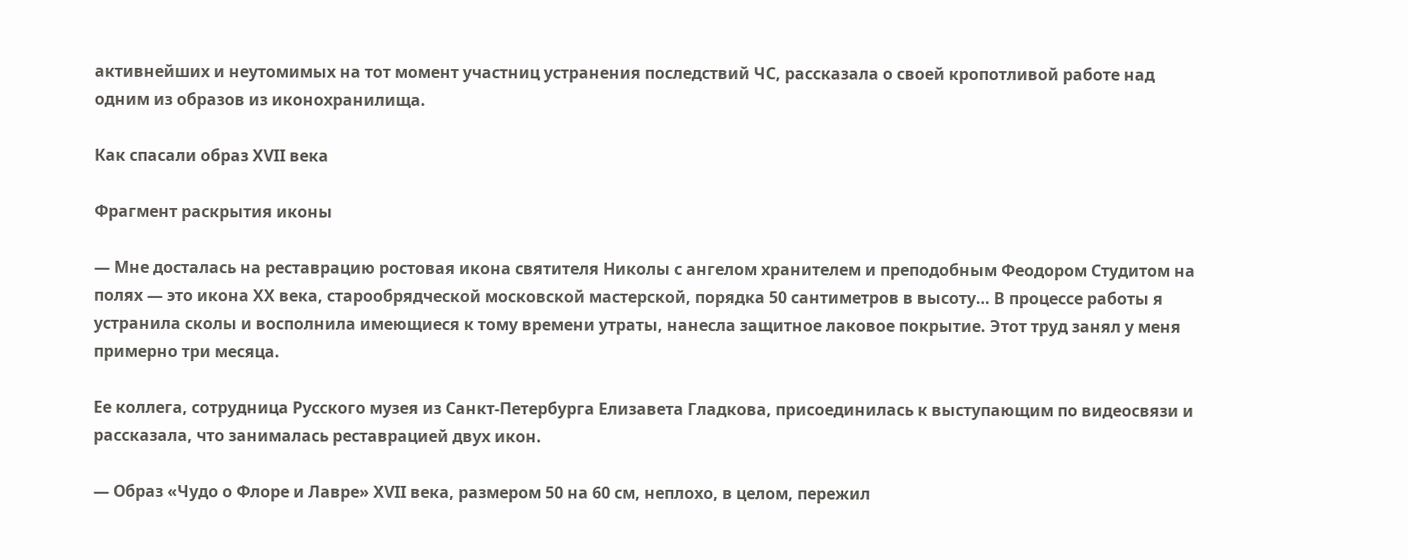активнейших и неутомимых на тот момент участниц устранения последствий ЧС, рассказала о своей кропотливой работе над одним из образов из иконохранилища.

Как спасали образ XVII века

Фрагмент раскрытия иконы

— Мне досталась на реставрацию ростовая икона святителя Николы с ангелом хранителем и преподобным Феодором Студитом на полях — это икона ХХ века, старообрядческой московской мастерской, порядка 50 сантиметров в высоту… В процессе работы я устранила сколы и восполнила имеющиеся к тому времени утраты, нанесла защитное лаковое покрытие. Этот труд занял у меня примерно три месяца.

Ее коллега, сотрудница Русского музея из Санкт-Петербурга Елизавета Гладкова, присоединилась к выступающим по видеосвязи и рассказала, что занималась реставрацией двух икон.

— Образ «Чудо о Флоре и Лавре» XVII века, размером 50 на 60 см, неплохо, в целом, пережил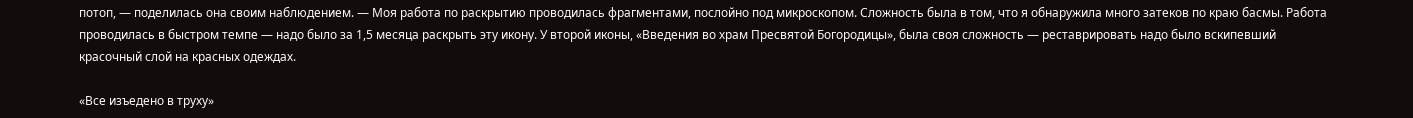потоп, — поделилась она своим наблюдением. — Моя работа по раскрытию проводилась фрагментами, послойно под микроскопом. Сложность была в том, что я обнаружила много затеков по краю басмы. Работа проводилась в быстром темпе — надо было за 1,5 месяца раскрыть эту икону. У второй иконы, «Введения во храм Пресвятой Богородицы», была своя сложность — реставрировать надо было вскипевший красочный слой на красных одеждах.

«Все изъедено в труху»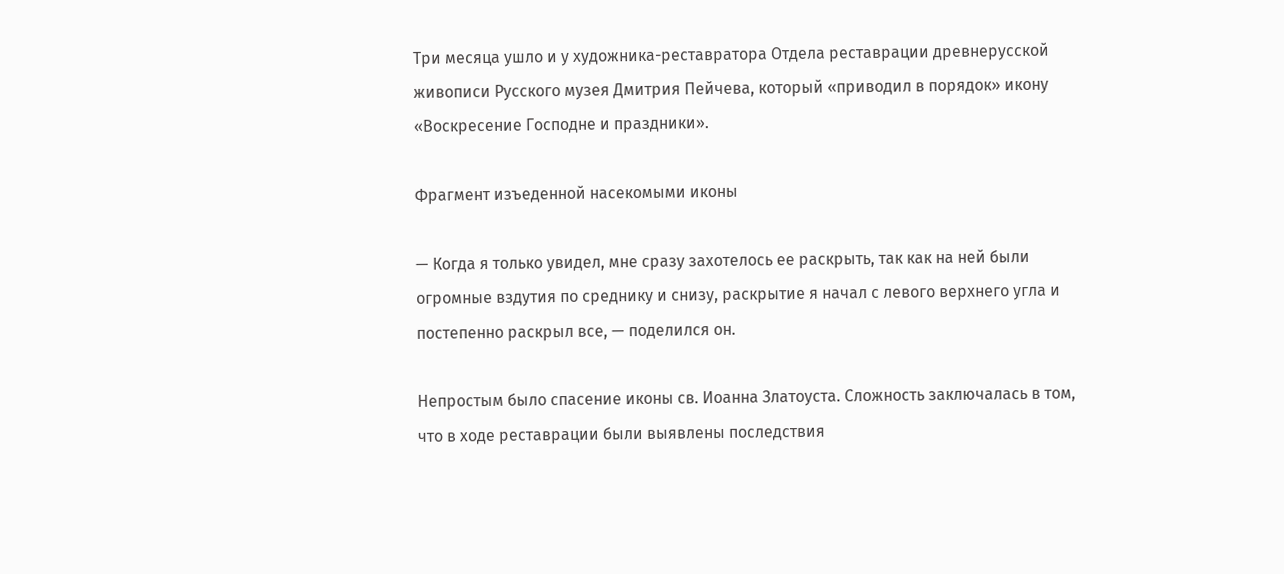Три месяца ушло и у художника-реставратора Отдела реставрации древнерусской живописи Русского музея Дмитрия Пейчева, который «приводил в порядок» икону «Воскресение Господне и праздники».

Фрагмент изъеденной насекомыми иконы

— Когда я только увидел, мне сразу захотелось ее раскрыть, так как на ней были огромные вздутия по среднику и снизу, раскрытие я начал с левого верхнего угла и постепенно раскрыл все, — поделился он.

Непростым было спасение иконы св. Иоанна Златоуста. Сложность заключалась в том, что в ходе реставрации были выявлены последствия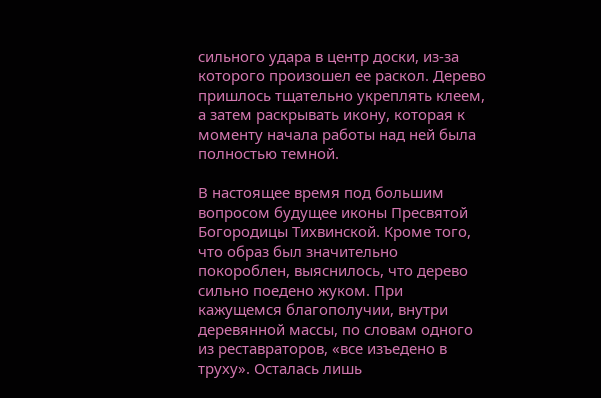сильного удара в центр доски, из-за которого произошел ее раскол. Дерево пришлось тщательно укреплять клеем, а затем раскрывать икону, которая к моменту начала работы над ней была полностью темной.

В настоящее время под большим вопросом будущее иконы Пресвятой Богородицы Тихвинской. Кроме того, что образ был значительно покороблен, выяснилось, что дерево сильно поедено жуком. При кажущемся благополучии, внутри деревянной массы, по словам одного из реставраторов, «все изъедено в труху». Осталась лишь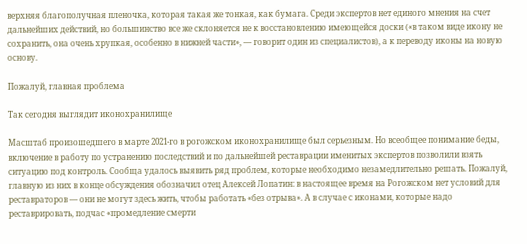верхняя благополучная пленочка, которая такая же тонкая, как бумага. Среди экспертов нет единого мнения на счет дальнейших действий, но большинство все же склоняется не к восстановлению имеющейся доски («в таком виде икону не сохранить, она очень хрупкая, особенно в нижней части», — говорит один из специалистов), а к переводу иконы на новую основу.

Пожалуй, главная проблема

Так сегодня выглядит иконохранилище

Масштаб произошедшего в марте 2021-го в рогожском иконохранилище был серьезным. Но всеобщее понимание беды, включение в работу по устранению последствий и по дальнейшей реставрации именитых экспертов позволили взять ситуацию под контроль. Сообща удалось выявить ряд проблем, которые необходимо незамедлительно решать. Пожалуй, главную из них в конце обсуждения обозначил отец Алексей Лопатин: в настоящее время на Рогожском нет условий для реставраторов — они не могут здесь жить, чтобы работать «без отрыва». А в случае с иконами, которые надо реставрировать, подчас «промедление смерти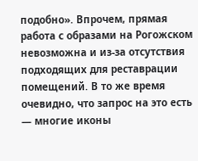подобно». Впрочем, прямая работа с образами на Рогожском невозможна и из-за отсутствия подходящих для реставрации помещений. В то же время очевидно, что запрос на это есть — многие иконы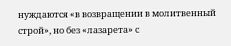нуждаются «в возвращении в молитвенный строй», но без «лазарета» с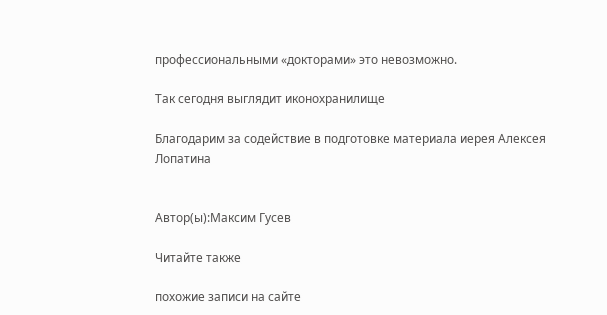профессиональными «докторами» это невозможно.

Так сегодня выглядит иконохранилище

Благодарим за содействие в подготовке материала иерея Алексея Лопатина


Автор(ы):Максим Гусев

Читайте также

похожие записи на сайте